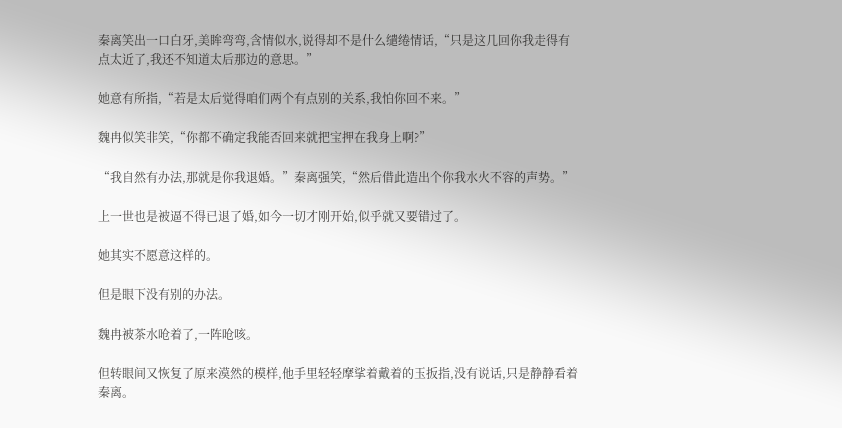秦离笑出一口白牙,美眸弯弯,含情似水,说得却不是什么缱绻情话,“只是这几回你我走得有点太近了,我还不知道太后那边的意思。”

她意有所指,“若是太后觉得咱们两个有点别的关系,我怕你回不来。”

魏冉似笑非笑,“你都不确定我能否回来就把宝押在我身上啊?”

“我自然有办法,那就是你我退婚。”秦离强笑,“然后借此造出个你我水火不容的声势。”

上一世也是被逼不得已退了婚,如今一切才刚开始,似乎就又要错过了。

她其实不愿意这样的。

但是眼下没有别的办法。

魏冉被茶水呛着了,一阵呛咳。

但转眼间又恢复了原来漠然的模样,他手里轻轻摩挲着戴着的玉扳指,没有说话,只是静静看着秦离。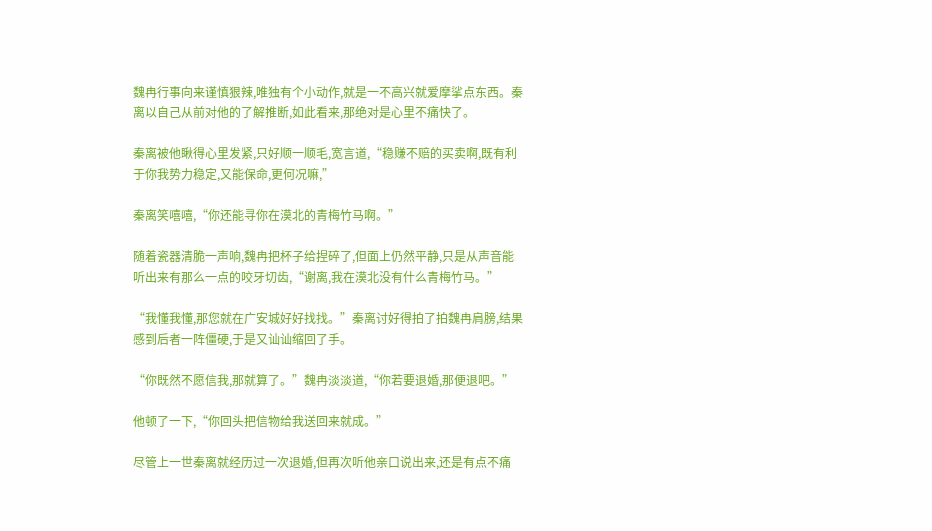魏冉行事向来谨慎狠辣,唯独有个小动作,就是一不高兴就爱摩挲点东西。秦离以自己从前对他的了解推断,如此看来,那绝对是心里不痛快了。

秦离被他瞅得心里发紧,只好顺一顺毛,宽言道,“稳赚不赔的买卖啊,既有利于你我势力稳定,又能保命,更何况嘛,”

秦离笑嘻嘻,“你还能寻你在漠北的青梅竹马啊。”

随着瓷器清脆一声响,魏冉把杯子给捏碎了,但面上仍然平静,只是从声音能听出来有那么一点的咬牙切齿,“谢离,我在漠北没有什么青梅竹马。”

“我懂我懂,那您就在广安城好好找找。”秦离讨好得拍了拍魏冉肩膀,结果感到后者一阵僵硬,于是又讪讪缩回了手。

“你既然不愿信我,那就算了。”魏冉淡淡道,“你若要退婚,那便退吧。”

他顿了一下,“你回头把信物给我送回来就成。”

尽管上一世秦离就经历过一次退婚,但再次听他亲口说出来,还是有点不痛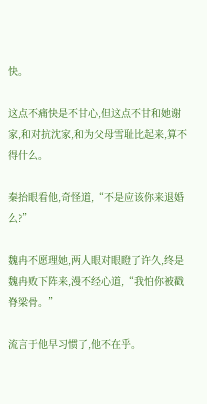快。

这点不痛快是不甘心,但这点不甘和她谢家,和对抗沈家,和为父母雪耻比起来,算不得什么。

秦抬眼看他,奇怪道,“不是应该你来退婚么?”

魏冉不愿理她,两人眼对眼瞪了许久,终是魏冉败下阵来,漫不经心道,“我怕你被戳脊梁骨。”

流言于他早习惯了,他不在乎。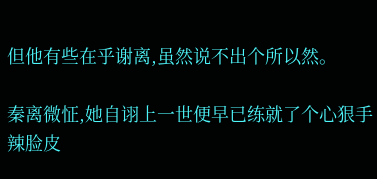但他有些在乎谢离,虽然说不出个所以然。

秦离微怔,她自诩上一世便早已练就了个心狠手辣脸皮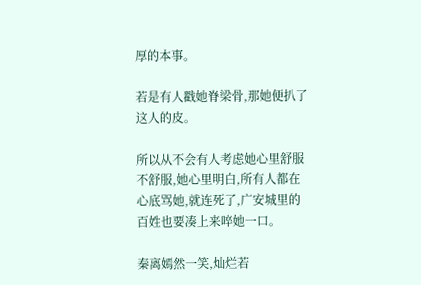厚的本事。

若是有人戳她脊梁骨,那她便扒了这人的皮。

所以从不会有人考虑她心里舒服不舒服,她心里明白,所有人都在心底骂她,就连死了,广安城里的百姓也要凑上来啐她一口。

秦离嫣然一笑,灿烂若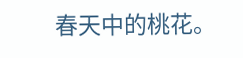春天中的桃花。